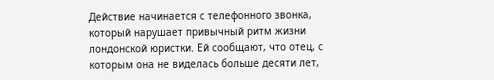Действие начинается с телефонного звонка, который нарушает привычный ритм жизни лондонской юристки. Ей сообщают, что отец, с которым она не виделась больше десяти лет,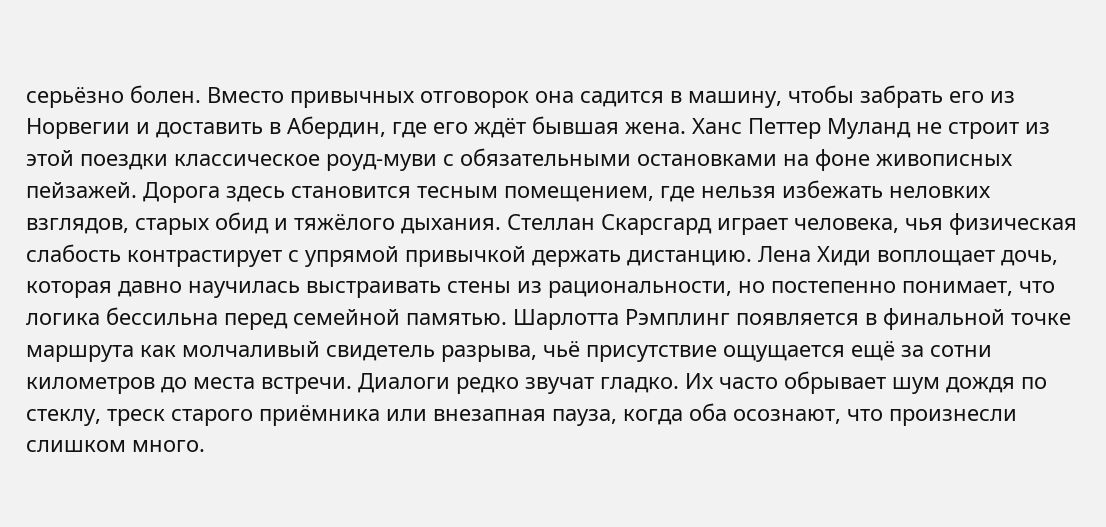серьёзно болен. Вместо привычных отговорок она садится в машину, чтобы забрать его из Норвегии и доставить в Абердин, где его ждёт бывшая жена. Ханс Петтер Муланд не строит из этой поездки классическое роуд-муви с обязательными остановками на фоне живописных пейзажей. Дорога здесь становится тесным помещением, где нельзя избежать неловких взглядов, старых обид и тяжёлого дыхания. Стеллан Скарсгард играет человека, чья физическая слабость контрастирует с упрямой привычкой держать дистанцию. Лена Хиди воплощает дочь, которая давно научилась выстраивать стены из рациональности, но постепенно понимает, что логика бессильна перед семейной памятью. Шарлотта Рэмплинг появляется в финальной точке маршрута как молчаливый свидетель разрыва, чьё присутствие ощущается ещё за сотни километров до места встречи. Диалоги редко звучат гладко. Их часто обрывает шум дождя по стеклу, треск старого приёмника или внезапная пауза, когда оба осознают, что произнесли слишком много.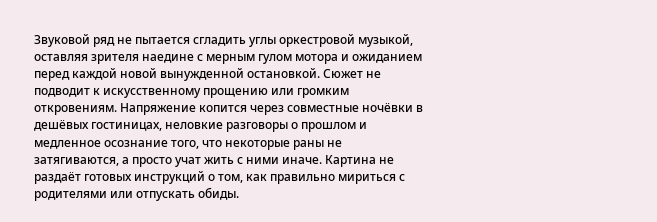Звуковой ряд не пытается сгладить углы оркестровой музыкой, оставляя зрителя наедине с мерным гулом мотора и ожиданием перед каждой новой вынужденной остановкой. Сюжет не подводит к искусственному прощению или громким откровениям. Напряжение копится через совместные ночёвки в дешёвых гостиницах, неловкие разговоры о прошлом и медленное осознание того, что некоторые раны не затягиваются, а просто учат жить с ними иначе. Картина не раздаёт готовых инструкций о том, как правильно мириться с родителями или отпускать обиды.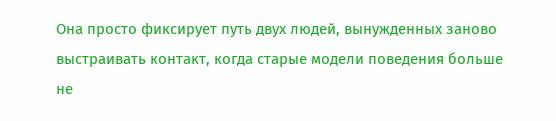Она просто фиксирует путь двух людей, вынужденных заново выстраивать контакт, когда старые модели поведения больше не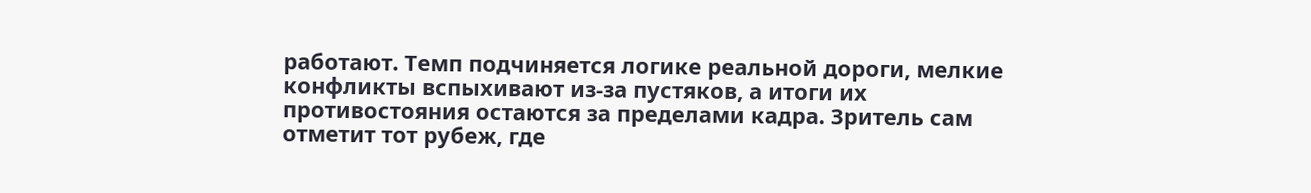работают. Темп подчиняется логике реальной дороги, мелкие конфликты вспыхивают из-за пустяков, а итоги их противостояния остаются за пределами кадра. Зритель сам отметит тот рубеж, где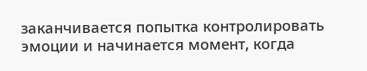заканчивается попытка контролировать эмоции и начинается момент, когда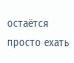остаётся просто ехать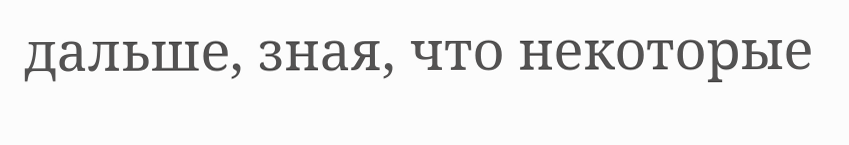дальше, зная, что некоторые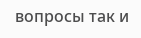вопросы так и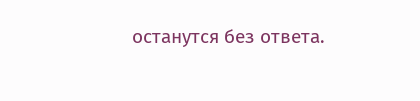останутся без ответа.